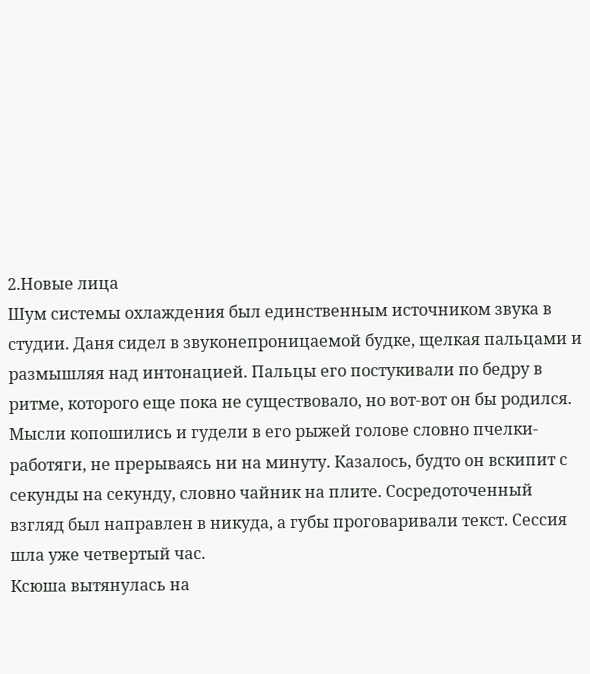2.Новые лица
Шум системы охлаждения был единственным источником звука в студии. Даня сидел в звуконепроницаемой будке, щелкая пальцами и размышляя над интонацией. Пальцы его постукивали по бедру в ритме, которого еще пока не существовало, но вот-вот он бы родился. Мысли копошились и гудели в его рыжей голове словно пчелки-работяги, не прерываясь ни на минуту. Казалось, будто он вскипит с секунды на секунду, словно чайник на плите. Сосредоточенный взгляд был направлен в никуда, а губы проговаривали текст. Сессия шла уже четвертый час.
Ксюша вытянулась на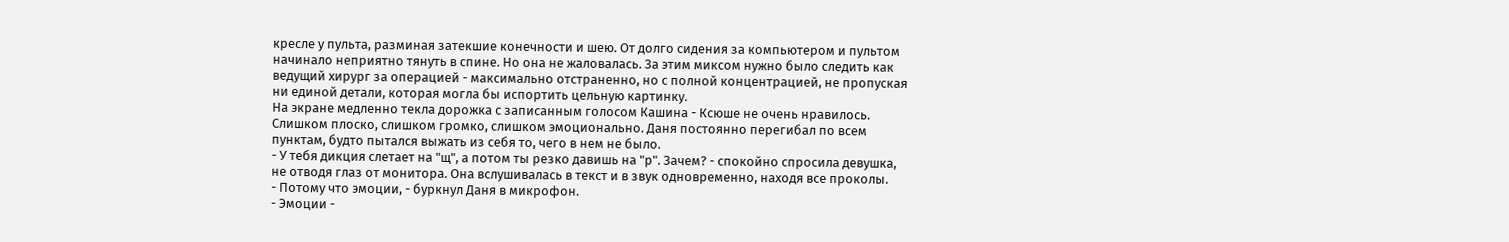кресле у пульта, разминая затекшие конечности и шею. От долго сидения за компьютером и пультом начинало неприятно тянуть в спине. Но она не жаловалась. За этим миксом нужно было следить как ведущий хирург за операцией - максимально отстраненно, но с полной концентрацией, не пропуская ни единой детали, которая могла бы испортить цельную картинку.
На экране медленно текла дорожка с записанным голосом Кашина - Ксюше не очень нравилось. Слишком плоско, слишком громко, слишком эмоционально. Даня постоянно перегибал по всем пунктам, будто пытался выжать из себя то, чего в нем не было.
- У тебя дикция слетает на "щ", а потом ты резко давишь на "р". Зачем? - спокойно спросила девушка, не отводя глаз от монитора. Она вслушивалась в текст и в звук одновременно, находя все проколы.
- Потому что эмоции, - буркнул Даня в микрофон.
- Эмоции -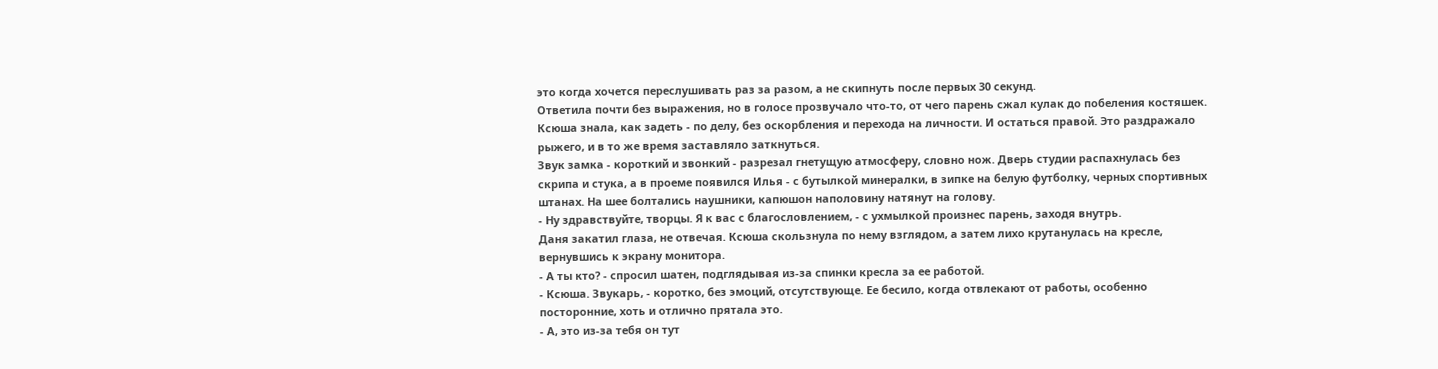это когда хочется переслушивать раз за разом, а не скипнуть после первых 30 секунд.
Ответила почти без выражения, но в голосе прозвучало что-то, от чего парень сжал кулак до побеления костяшек. Ксюша знала, как задеть - по делу, без оскорбления и перехода на личности. И остаться правой. Это раздражало рыжего, и в то же время заставляло заткнуться.
Звук замка - короткий и звонкий - разрезал гнетущую атмосферу, словно нож. Дверь студии распахнулась без скрипа и стука, а в проеме появился Илья - с бутылкой минералки, в зипке на белую футболку, черных спортивных штанах. На шее болтались наушники, капюшон наполовину натянут на голову.
- Ну здравствуйте, творцы. Я к вас с благословлением, - с ухмылкой произнес парень, заходя внутрь.
Даня закатил глаза, не отвечая. Ксюша скользнула по нему взглядом, а затем лихо крутанулась на кресле, вернувшись к экрану монитора.
- А ты кто? - спросил шатен, подглядывая из-за спинки кресла за ее работой.
- Ксюша. Звукарь, - коротко, без эмоций, отсутствующе. Ее бесило, когда отвлекают от работы, особенно посторонние, хоть и отлично прятала это.
- А, это из-за тебя он тут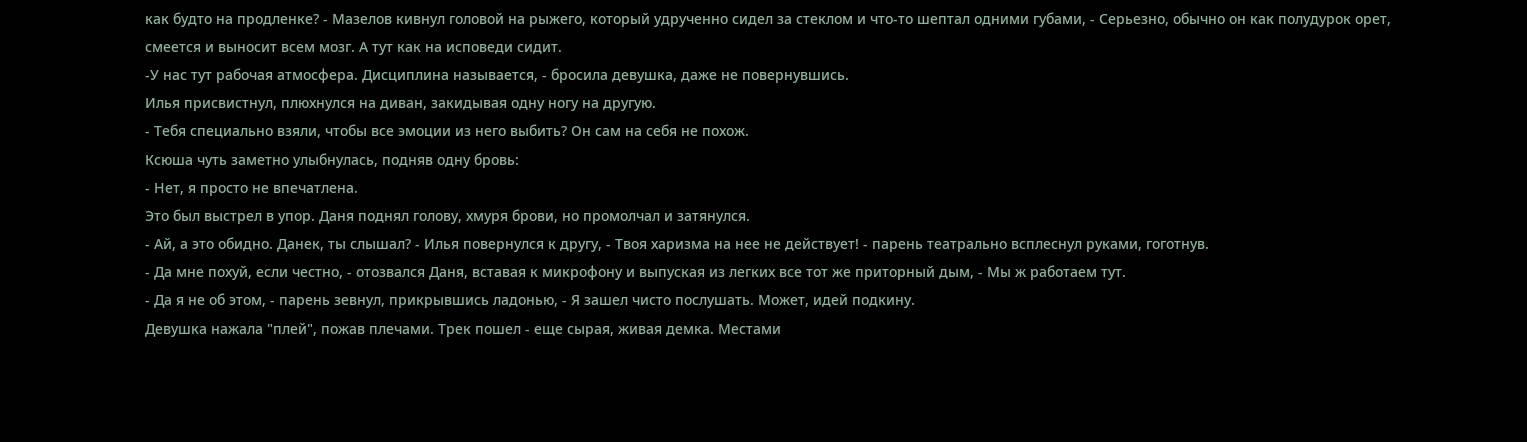как будто на продленке? - Мазелов кивнул головой на рыжего, который удрученно сидел за стеклом и что-то шептал одними губами, - Серьезно, обычно он как полудурок орет, смеется и выносит всем мозг. А тут как на исповеди сидит.
-У нас тут рабочая атмосфера. Дисциплина называется, - бросила девушка, даже не повернувшись.
Илья присвистнул, плюхнулся на диван, закидывая одну ногу на другую.
- Тебя специально взяли, чтобы все эмоции из него выбить? Он сам на себя не похож.
Ксюша чуть заметно улыбнулась, подняв одну бровь:
- Нет, я просто не впечатлена.
Это был выстрел в упор. Даня поднял голову, хмуря брови, но промолчал и затянулся.
- Ай, а это обидно. Данек, ты слышал? - Илья повернулся к другу, - Твоя харизма на нее не действует! - парень театрально всплеснул руками, гоготнув.
- Да мне похуй, если честно, - отозвался Даня, вставая к микрофону и выпуская из легких все тот же приторный дым, - Мы ж работаем тут.
- Да я не об этом, - парень зевнул, прикрывшись ладонью, - Я зашел чисто послушать. Может, идей подкину.
Девушка нажала "плей", пожав плечами. Трек пошел - еще сырая, живая демка. Местами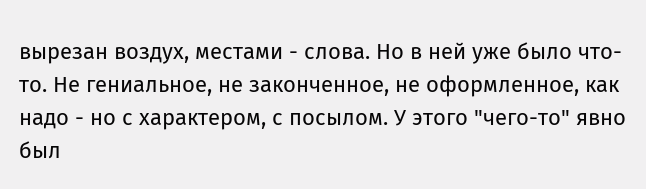вырезан воздух, местами - слова. Но в ней уже было что-то. Не гениальное, не законченное, не оформленное, как надо - но с характером, с посылом. У этого "чего-то" явно был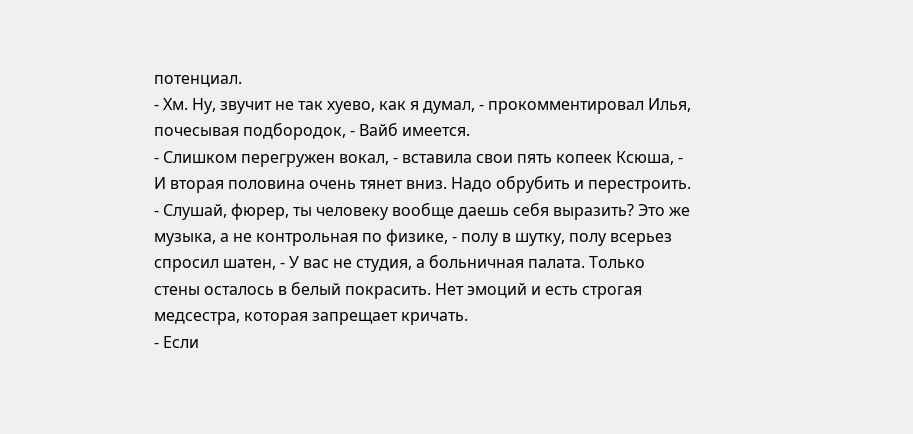потенциал.
- Хм. Ну, звучит не так хуево, как я думал, - прокомментировал Илья, почесывая подбородок, - Вайб имеется.
- Слишком перегружен вокал, - вставила свои пять копеек Ксюша, - И вторая половина очень тянет вниз. Надо обрубить и перестроить.
- Слушай, фюрер, ты человеку вообще даешь себя выразить? Это же музыка, а не контрольная по физике, - полу в шутку, полу всерьез спросил шатен, - У вас не студия, а больничная палата. Только стены осталось в белый покрасить. Нет эмоций и есть строгая медсестра, которая запрещает кричать.
- Если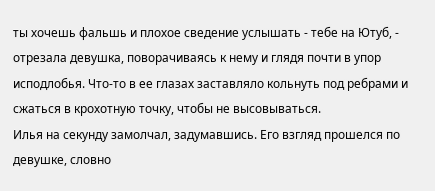ты хочешь фальшь и плохое сведение услышать - тебе на Ютуб, - отрезала девушка, поворачиваясь к нему и глядя почти в упор исподлобья. Что-то в ее глазах заставляло кольнуть под ребрами и сжаться в крохотную точку, чтобы не высовываться.
Илья на секунду замолчал, задумавшись. Его взгляд прошелся по девушке, словно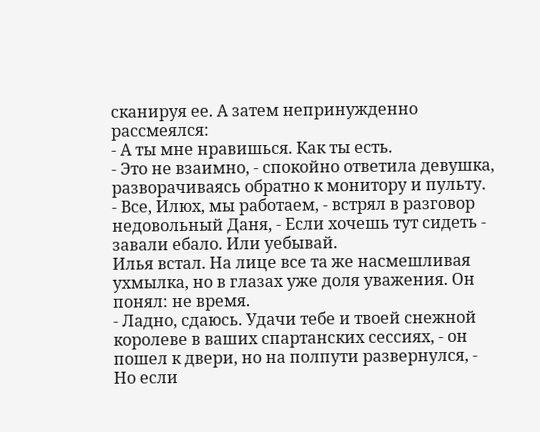сканируя ее. А затем непринужденно рассмеялся:
- А ты мне нравишься. Как ты есть.
- Это не взаимно, - спокойно ответила девушка, разворачиваясь обратно к монитору и пульту.
- Все, Илюх, мы работаем, - встрял в разговор недовольный Даня, - Если хочешь тут сидеть - завали ебало. Или уебывай.
Илья встал. На лице все та же насмешливая ухмылка, но в глазах уже доля уважения. Он понял: не время.
- Ладно, сдаюсь. Удачи тебе и твоей снежной королеве в ваших спартанских сессиях, - он пошел к двери, но на полпути развернулся, - Но если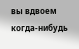вы вдвоем когда-нибудь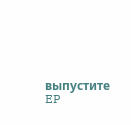выпустите EP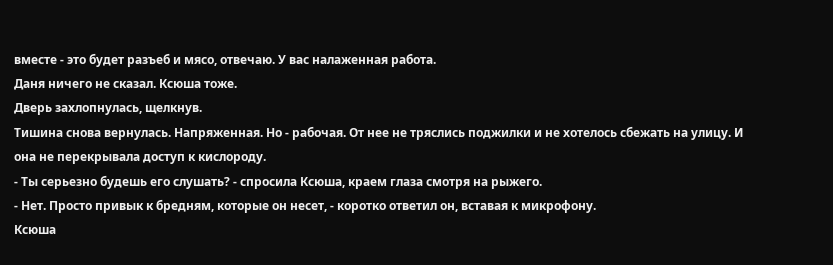вместе - это будет разъеб и мясо, отвечаю. У вас налаженная работа.
Даня ничего не сказал. Ксюша тоже.
Дверь захлопнулась, щелкнув.
Тишина снова вернулась. Напряженная. Но - рабочая. От нее не тряслись поджилки и не хотелось сбежать на улицу. И она не перекрывала доступ к кислороду.
- Ты серьезно будешь его слушать? - спросила Ксюша, краем глаза смотря на рыжего.
- Нет. Просто привык к бредням, которые он несет, - коротко ответил он, вставая к микрофону.
Ксюша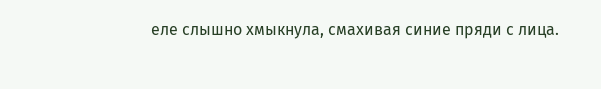еле слышно хмыкнула, смахивая синие пряди с лица.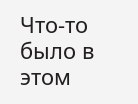Что-то было в этом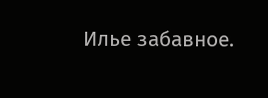Илье забавное.